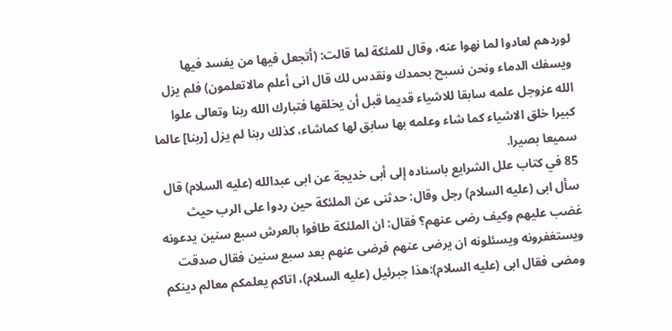لوردهم لعادوا لما نهوا عنه، وقال للمئكة لما قالت: (أتجعل فيها من يفسد فيها ويسفك الدماء ونحن نسبح بحمدك ونقدس لك قال انى أعلم مالاتعلمون) فلم يزل الله عزوجل علمه سابقا للاشياء قديما قبل أن يخلقها فتبارك الله ربنا وتعالى علوا كبيرا خلق الاشياء كما شاء وعلمه بها سابق لها كماشاء، كذلك ربنا لم يزل [ربنا] عالما سميعا بصيرا.
85 في كتاب علل الشرايع باسناده إلى أبى خديجة عن ابى عبدالله (عليه السلام) قال سأل ابى (عليه السلام) رجل وقال: حدثنى عن الملئكة حين ردوا على الرب حيث غضب عليهم وكيف رضى عنهم؟ فقال: ان الملئكة طافوا بالعرش سبع سنين يدعونه ويستغفرونه ويسئلونه ان يرضى عنهم فرضى عنهم بعد سبع سنين فقال صدقت ومضى فقال ابى (عليه السلام):هذا جبرئيل (عليه السلام)، اتاكم يعلمكم معالم دينكم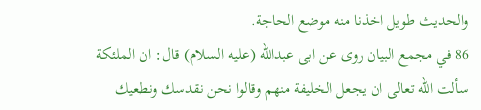والحديث طويل اخذنا منه موضع الحاجة.
86 في مجمع البيان روى عن ابى عبدالله (عليه السلام) قال: ان الملئكة سألت الله تعالى ان يجعل الخليفة منهم وقالوا نحن نقدسك ونطعيك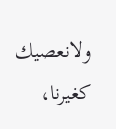ولانعصيك كغيرنا،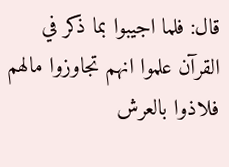قال: فلما اجيبوا بما ذكر في القرآن علموا انهم تجاوزوا مالهم فلاذوا بالعرش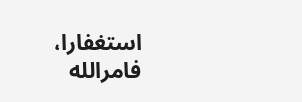استغفارا، فامرالله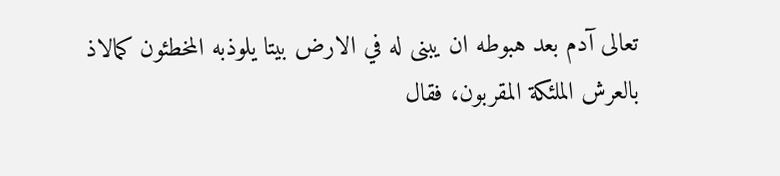تعالى آدم بعد هبوطه ان يبنى له في الارض بيتا يلوذبه المخطئون كمالاذ بالعرش الملئكة المقربون، فقال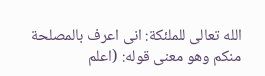الله تعالى للملئكة: انى اعرف بالمصلحة منكم وهو معنى قوله: (اعلم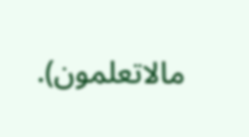مالاتعلمون).